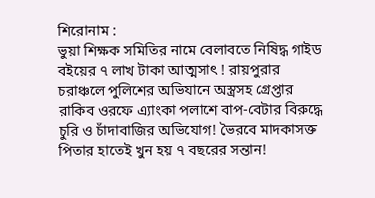শিরোনাম :
ভুয়া শিক্ষক সমিতির নামে বেলাবতে নিষিদ্ধ গাইড বইয়ের ৭ লাখ টাকা আত্মসাৎ ! রায়পুরার চরাঞ্চলে পুলিশের অভিযানে অস্ত্রসহ গ্রেপ্তার রাকিব ওরফে এ্যাংকা পলাশে বাপ-বেটার বিরুদ্ধে চুরি ও চাঁদাবাজির অভিযোগ! ভৈরবে মাদকাসক্ত পিতার হাতেই খুন হয় ৭ বছরের সন্তান!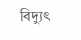বিদ্যুৎ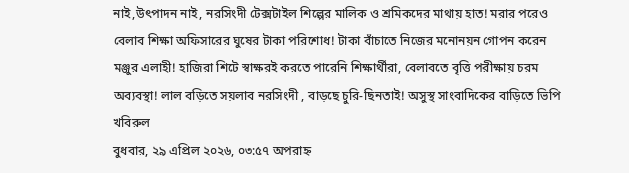নাই,উৎপাদন নাই, নরসিংদী টেক্সটাইল শিল্পের মালিক ও শ্রমিকদের মাথায় হাত! মরার পরেও বেলাব শিক্ষা অফিসারের ঘুষের টাকা পরিশোধ! টাকা বাঁচাতে নিজের মনোনয়ন গোপন করেন মঞ্জুর এলাহী! হাজিরা শিটে স্বাক্ষরই করতে পারেনি শিক্ষার্থীরা, বেলাবতে বৃত্তি পরীক্ষায় চরম অব্যবস্থা! লাল বড়িতে সয়লাব নরসিংদী , বাড়ছে চুরি-ছিনতাই! অসুস্থ সাংবাদিকের বাড়িতে ভিপি খবিরুল
বুধবার, ২৯ এপ্রিল ২০২৬, ০৩:৫৭ অপরাহ্ন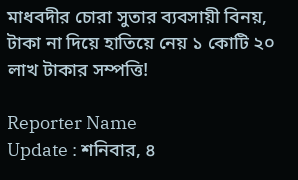মাধবদীর চোরা সুতার ব্যবসায়ী বিনয়, টাকা না দিয়ে হাতিয়ে নেয় ১ কোটি ২০ লাখ টাকার সম্পত্তি!

Reporter Name
Update : শনিবার, ৪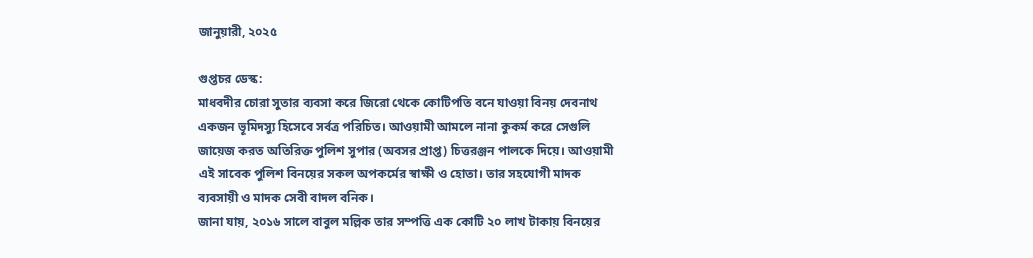জানুয়ারী, ২০২৫

গুপ্তচর ডেস্ক:
মাধবদীর চোরা সুতার ব্যবসা করে জিরো থেকে কোটিপতি বনে যাওয়া বিনয় দেবনাথ একজন ভূমিদস্যু হিসেবে সর্বত্র পরিচিত। আওয়ামী আমলে নানা কুকর্ম করে সেগুলি জায়েজ করত অতিরিক্ত পুলিশ সুপার (অবসর প্রাপ্ত) চিত্তরঞ্জন পালকে দিয়ে। আওয়ামী এই সাবেক পুলিশ বিনয়ের সকল অপকর্মের স্বাক্ষী ও হোতা। তার সহযোগী মাদক ব্যবসায়ী ও মাদক সেবী বাদল বনিক।
জানা যায়, ২০১৬ সালে বাবুল মল্লিক তার সম্পত্তি এক কোটি ২০ লাখ টাকায় বিনয়ের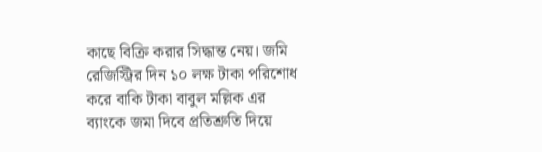কাছে বিক্রি করার সিদ্ধান্ত নেয়। জমি রেজিস্ট্রির দিন ১০ লক্ষ টাকা পরিশোধ করে বাকি টাকা বাবুল মল্লিক এর ব্যাংকে জমা দিবে প্রতিশ্রুতি দিয়ে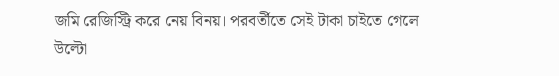জমি রেজিস্ট্রি করে নেয় বিনয়। পরবর্তীতে সেই টাকা চাইতে গেলে উল্টো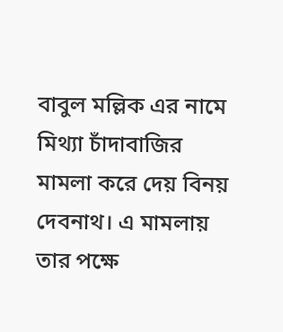বাবুল মল্লিক এর নামে মিথ্যা চাঁদাবাজির মামলা করে দেয় বিনয় দেবনাথ। এ মামলায় তার পক্ষে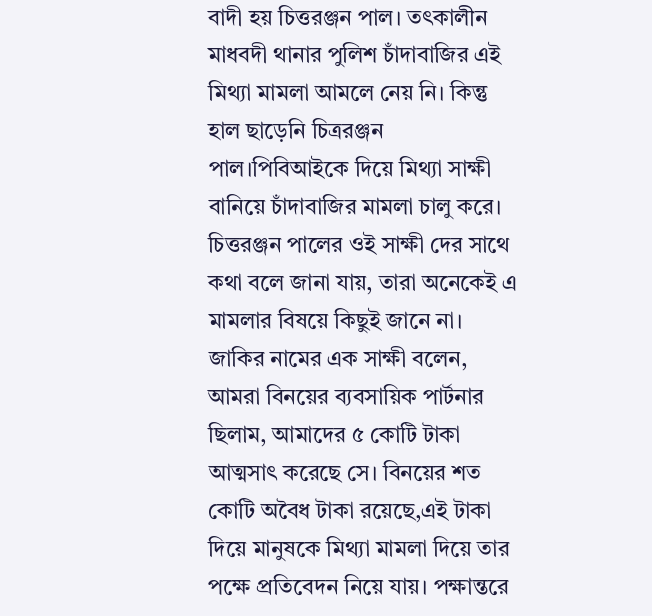বাদী হয় চিত্তরঞ্জন পাল। তৎকালীন মাধবদী থানার পুলিশ চাঁদাবাজির এই মিথ্যা মামলা আমলে নেয় নি। কিন্তু হাল ছাড়েনি চিত্ররঞ্জন পাল।পিবিআইকে দিয়ে মিথ্যা সাক্ষী বানিয়ে চাঁদাবাজির মামলা চালু করে। চিত্তরঞ্জন পালের ওই সাক্ষী দের সাথে কথা বলে জানা যায়, তারা অনেকেই এ মামলার বিষয়ে কিছুই জানে না। জাকির নামের এক সাক্ষী বলেন, আমরা বিনয়ের ব্যবসায়িক পার্টনার ছিলাম, আমাদের ৫ কোটি টাকা আত্মসাৎ করেছে সে। বিনয়ের শত কোটি অবৈধ টাকা রয়েছে,এই টাকা দিয়ে মানুষকে মিথ্যা মামলা দিয়ে তার পক্ষে প্রতিবেদন নিয়ে যায়। পক্ষান্তরে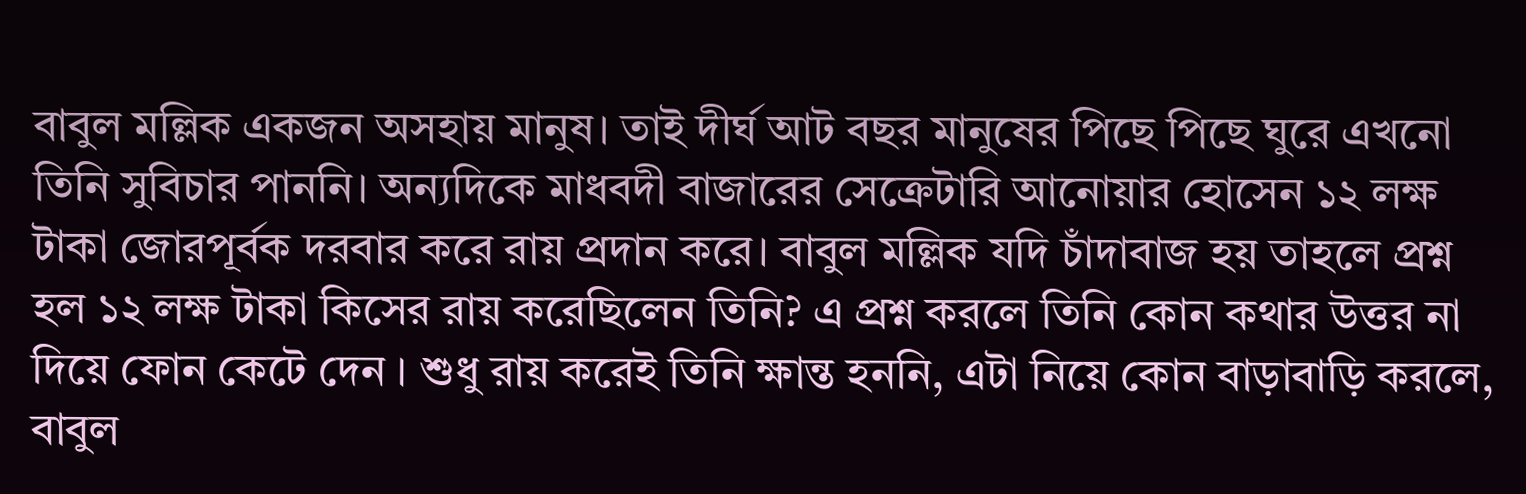বাবুল মল্লিক একজন অসহায় মানুষ। তাই দীর্ঘ আট বছর মানুষের পিছে পিছে ঘুরে এখনো তিনি সুবিচার পাননি। অন্যদিকে মাধবদী বাজারের সেক্রেটারি আনোয়ার হোসেন ১২ লক্ষ টাকা জোরপূর্বক দরবার করে রায় প্রদান করে। বাবুল মল্লিক যদি চাঁদাবাজ হয় তাহলে প্রশ্ন হল ১২ লক্ষ টাকা কিসের রায় করেছিলেন তিনি? এ প্রশ্ন করলে তিনি কোন কথার উত্তর না দিয়ে ফোন কেটে দেন । শুধু রায় করেই তিনি ক্ষান্ত হননি, এটা নিয়ে কোন বাড়াবাড়ি করলে, বাবুল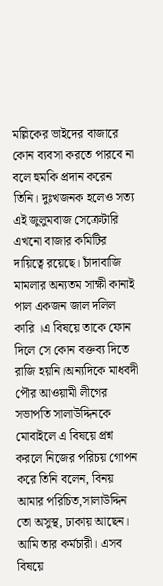মল্লিকের ভাইদের বাজারে কোন ব্যবসা করতে পারবে না বলে হুমকি প্রদান করেন তিনি। দুঃখজনক হলেও সত্য এই জুলুমবাজ সেক্রেটারি এখনো বাজার কমিটির দায়িত্বে রয়েছে। চাঁদাবাজি মামলার অন্যতম সাক্ষী কানাই পাল একজন জাল দলিল কারি ।এ বিষয়ে তাকে ফোন দিলে সে কোন বক্তব্য দিতে রাজি হয়নি।অন্যদিকে মাধবদী পৌর আওয়ামী লীগের সভাপতি সালাউদ্দিনকে মোবাইলে এ বিষয়ে প্রশ্ন করলে নিজের পরিচয় গোপন করে তিনি বলেন, বিনয় আমার পরিচিত,সালাউদ্দিন তো অসুস্থ, ঢাকায় আছেন। আমি তার কর্মচারী। এসব বিষয়ে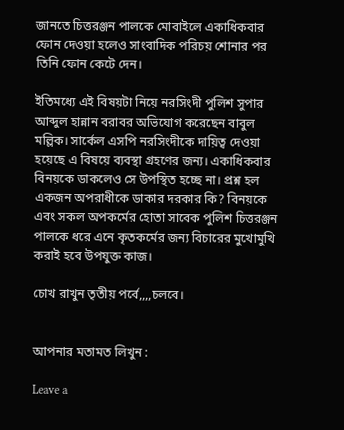জানতে চিত্তরঞ্জন পালকে মোবাইলে একাধিকবার ফোন দেওয়া হলেও সাংবাদিক পরিচয় শোনার পর তিনি ফোন কেটে দেন।

ইতিমধ্যে এই বিষয়টা নিয়ে নরসিংদী পুলিশ সুপার আব্দুল হান্নান বরাবর অভিযোগ করেছেন বাবুল মল্লিক। সার্কেল এসপি নরসিংদীকে দায়িত্ব দেওয়া হয়েছে এ বিষয়ে ব্যবস্থা গ্রহণের জন্য। একাধিকবার বিনয়কে ডাকলেও সে উপস্থিত হচ্ছে না। প্রশ্ন হল একজন অপরাধীকে ডাকার দরকার কি? বিনয়কে এবং সকল অপকর্মের হোতা সাবেক পুলিশ চিত্তরঞ্জন পালকে ধরে এনে কৃতকর্মের জন্য বিচারের মুখোমুখি করাই হবে উপযুক্ত কাজ।

চোখ রাখুন তৃতীয় পর্বে,,,,চলবে।


আপনার মতামত লিখুন :

Leave a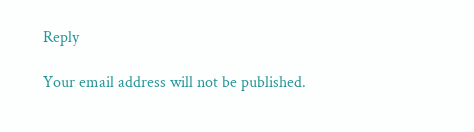Reply

Your email address will not be published.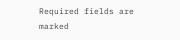Required fields are marked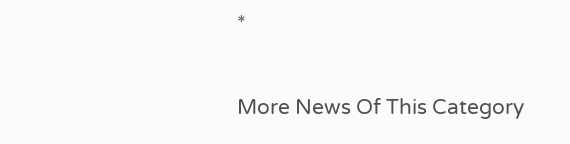*

More News Of This Category